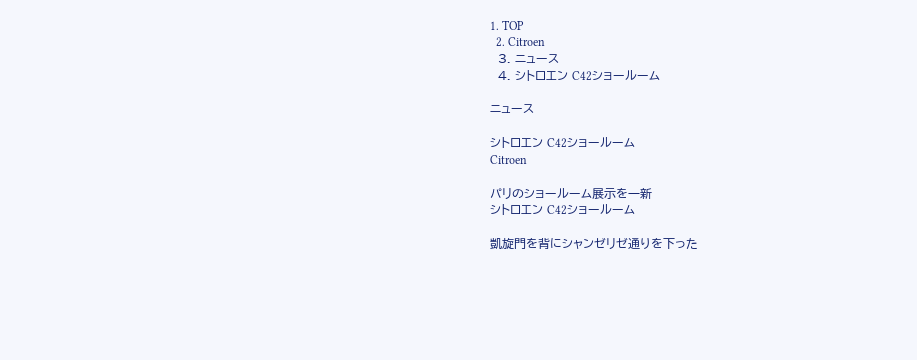1. TOP
  2. Citroen
  3. ニュース
  4. シトロエン C42ショールーム

ニュース

シトロエン C42ショールーム
Citroen

パリのショールーム展示を一新
シトロエン C42ショールーム

凱旋門を背にシャンゼリゼ通りを下った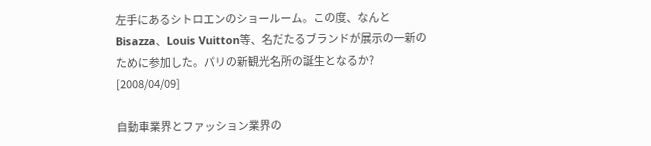左手にあるシトロエンのショールーム。この度、なんとBisazza、Louis Vuitton等、名だたるブランドが展示の一新のために参加した。パリの新観光名所の誕生となるか?
[2008/04/09]

自動車業界とファッション業界の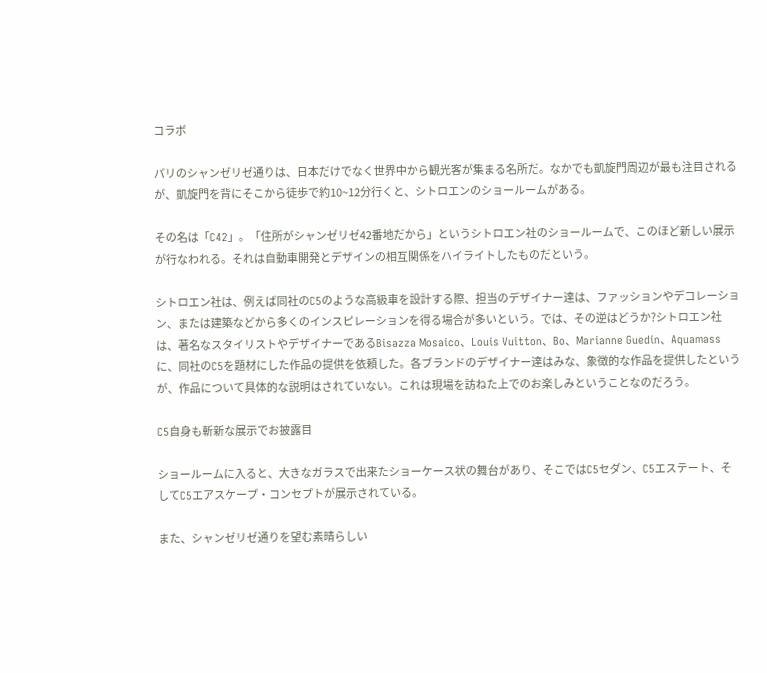コラボ

パリのシャンゼリゼ通りは、日本だけでなく世界中から観光客が集まる名所だ。なかでも凱旋門周辺が最も注目されるが、凱旋門を背にそこから徒歩で約10~12分行くと、シトロエンのショールームがある。

その名は「C42」。「住所がシャンゼリゼ42番地だから」というシトロエン社のショールームで、このほど新しい展示が行なわれる。それは自動車開発とデザインの相互関係をハイライトしたものだという。

シトロエン社は、例えば同社のC5のような高級車を設計する際、担当のデザイナー達は、ファッションやデコレーション、または建築などから多くのインスピレーションを得る場合が多いという。では、その逆はどうか?シトロエン社は、著名なスタイリストやデザイナーであるBisazza Mosaico、Louis Vuitton、Bo、Marianne Guedin、Aquamassに、同社のC5を題材にした作品の提供を依頼した。各ブランドのデザイナー達はみな、象徴的な作品を提供したというが、作品について具体的な説明はされていない。これは現場を訪ねた上でのお楽しみということなのだろう。

C5自身も斬新な展示でお披露目

ショールームに入ると、大きなガラスで出来たショーケース状の舞台があり、そこではC5セダン、C5エステート、そしてC5エアスケープ・コンセプトが展示されている。

また、シャンゼリゼ通りを望む素晴らしい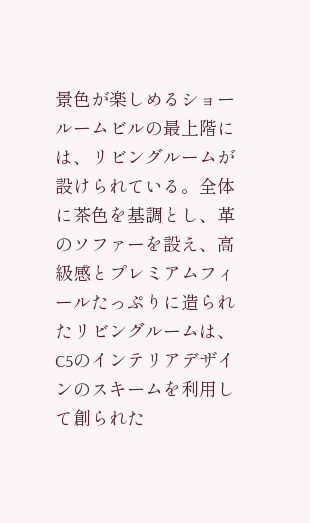景色が楽しめるショールームビルの最上階には、リビングルームが設けられている。全体に茶色を基調とし、革のソファーを設え、高級感とプレミアムフィールたっぷりに造られたリビングルームは、C5のインテリアデザインのスキームを利用して創られた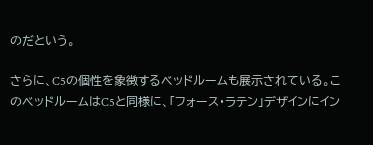のだという。

さらに、C5の個性を象徴するベッドルームも展示されている。このベッドルームはC5と同様に、「フォース・ラテン」デザインにイン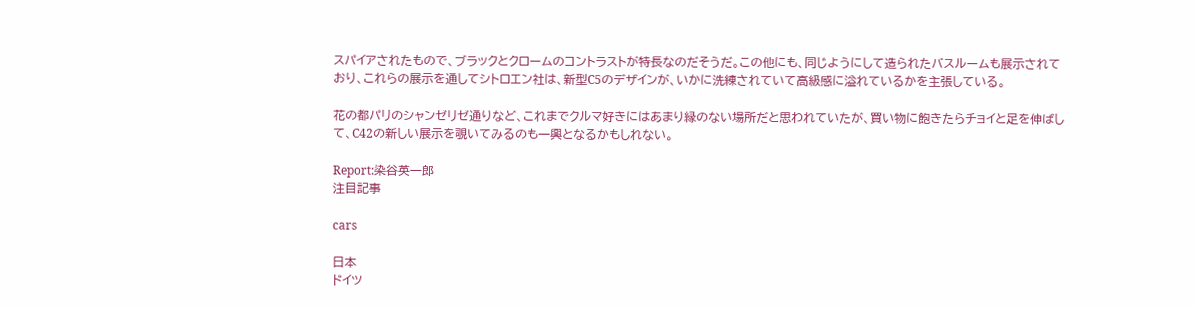スパイアされたもので、ブラックとクロームのコントラストが特長なのだそうだ。この他にも、同じようにして造られたバスルームも展示されており、これらの展示を通してシトロエン社は、新型C5のデザインが、いかに洗練されていて高級感に溢れているかを主張している。

花の都パリのシャンゼリゼ通りなど、これまでクルマ好きにはあまり縁のない場所だと思われていたが、買い物に飽きたらチョイと足を伸ばして、C42の新しい展示を覗いてみるのも一興となるかもしれない。

Report:染谷英一郎
注目記事

cars

日本
ドイツ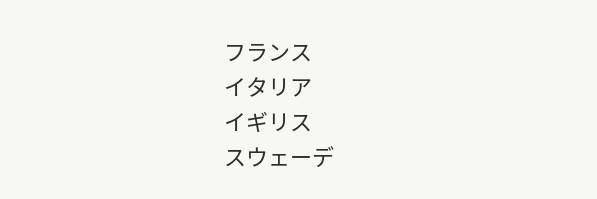フランス
イタリア
イギリス
スウェーデ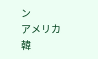ン
アメリカ
韓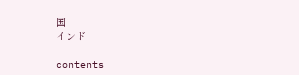国
インド

contents